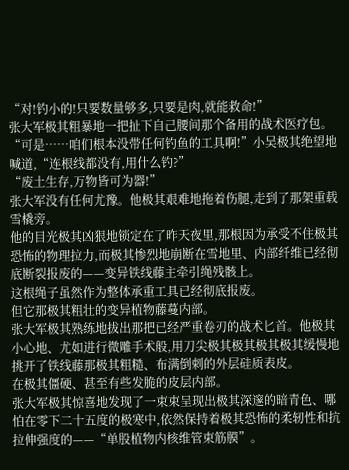“对!钓小的!只要数量够多,只要是肉,就能救命!”
张大军极其粗暴地一把扯下自己腰间那个备用的战术医疗包。
“可是……咱们根本没带任何钓鱼的工具啊!”小吴极其绝望地喊道,“连根线都没有,用什么钓?”
“废土生存,万物皆可为器!”
张大军没有任何尤豫。他极其艰难地拖着伤腿,走到了那架重载雪橇旁。
他的目光极其凶狠地锁定在了昨天夜里,那根因为承受不住极其恐怖的物理拉力,而极其惨烈地崩断在雪地里、内部纤维已经彻底断裂报废的——变异铁线藤主牵引绳残骸上。
这根绳子虽然作为整体承重工具已经彻底报废。
但它那极其粗壮的变异植物藤蔓内部。
张大军极其熟练地拔出那把已经严重卷刃的战术匕首。他极其小心地、尤如进行微雕手术般,用刀尖极其极其极其极其缓慢地挑开了铁线藤那极其粗糙、布满倒刺的外层硅质表皮。
在极其僵硬、甚至有些发脆的皮层内部。
张大军极其惊喜地发现了一束束呈现出极其深邃的暗青色、哪怕在零下二十五度的极寒中,依然保持着极其恐怖的柔轫性和抗拉伸强度的——“单股植物内核维管束筋膜”。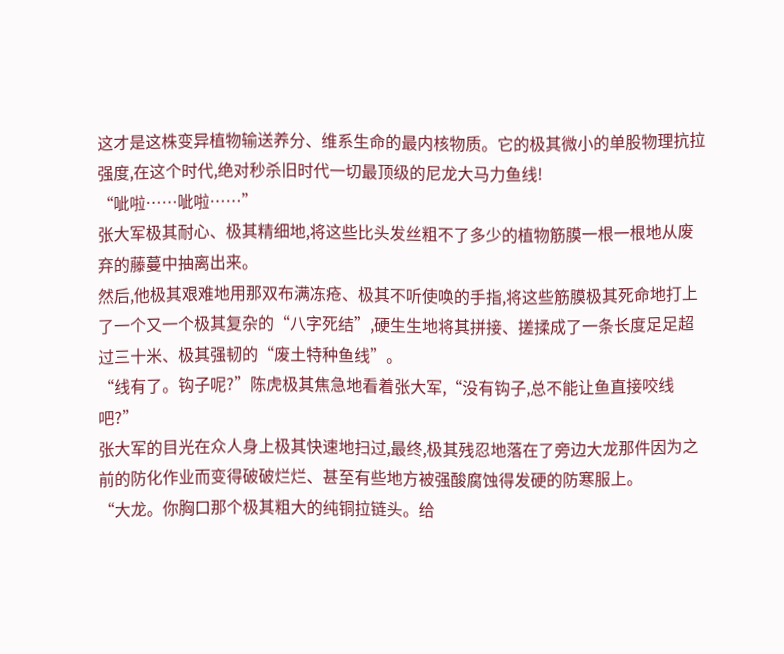这才是这株变异植物输送养分、维系生命的最内核物质。它的极其微小的单股物理抗拉强度,在这个时代,绝对秒杀旧时代一切最顶级的尼龙大马力鱼线!
“呲啦……呲啦……”
张大军极其耐心、极其精细地,将这些比头发丝粗不了多少的植物筋膜一根一根地从废弃的藤蔓中抽离出来。
然后,他极其艰难地用那双布满冻疮、极其不听使唤的手指,将这些筋膜极其死命地打上了一个又一个极其复杂的“八字死结”,硬生生地将其拼接、搓揉成了一条长度足足超过三十米、极其强韧的“废土特种鱼线”。
“线有了。钩子呢?”陈虎极其焦急地看着张大军,“没有钩子,总不能让鱼直接咬线吧?”
张大军的目光在众人身上极其快速地扫过,最终,极其残忍地落在了旁边大龙那件因为之前的防化作业而变得破破烂烂、甚至有些地方被强酸腐蚀得发硬的防寒服上。
“大龙。你胸口那个极其粗大的纯铜拉链头。给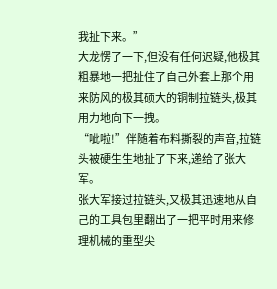我扯下来。”
大龙愣了一下,但没有任何迟疑,他极其粗暴地一把扯住了自己外套上那个用来防风的极其硕大的铜制拉链头,极其用力地向下一拽。
“呲啦!”伴随着布料撕裂的声音,拉链头被硬生生地扯了下来,递给了张大军。
张大军接过拉链头,又极其迅速地从自己的工具包里翻出了一把平时用来修理机械的重型尖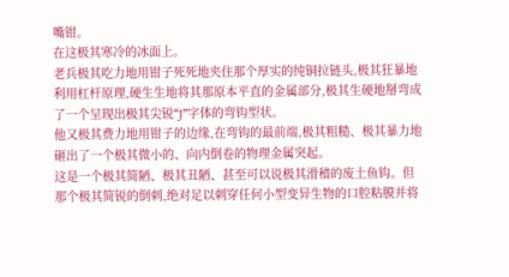嘴钳。
在这极其寒冷的冰面上。
老兵极其吃力地用钳子死死地夹住那个厚实的纯铜拉链头,极其狂暴地利用杠杆原理,硬生生地将其那原本平直的金属部分,极其生硬地掰弯成了一个呈现出极其尖锐“J”字体的弯钩型状。
他又极其费力地用钳子的边缘,在弯钩的最前端,极其粗糙、极其暴力地砸出了一个极其微小的、向内倒卷的物理金属突起。
这是一个极其简陋、极其丑陋、甚至可以说极其滑稽的废土鱼钩。但那个极其简锐的倒刺,绝对足以刺穿任何小型变异生物的口腔粘膜并将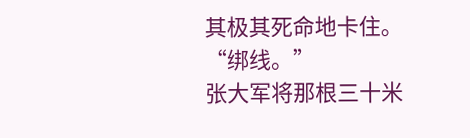其极其死命地卡住。
“绑线。”
张大军将那根三十米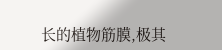长的植物筋膜,极其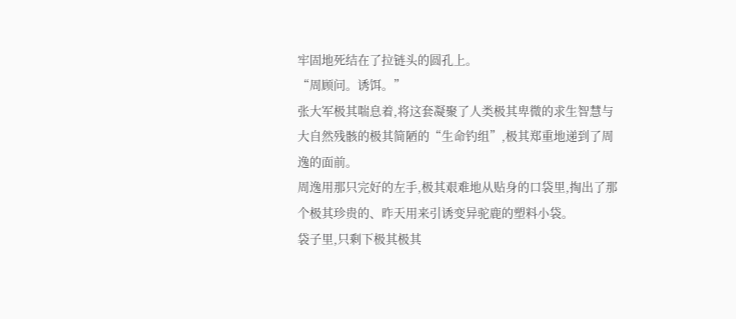牢固地死结在了拉链头的圆孔上。
“周顾问。诱饵。”
张大军极其喘息着,将这套凝聚了人类极其卑微的求生智慧与大自然残骸的极其简陋的“生命钓组”,极其郑重地递到了周逸的面前。
周逸用那只完好的左手,极其艰难地从贴身的口袋里,掏出了那个极其珍贵的、昨天用来引诱变异驼鹿的塑料小袋。
袋子里,只剩下极其极其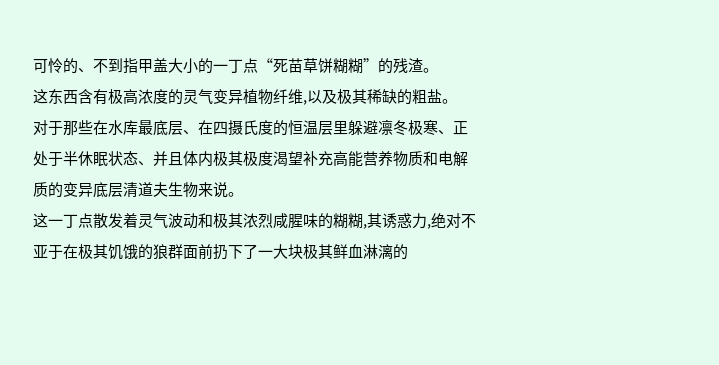可怜的、不到指甲盖大小的一丁点“死苗草饼糊糊”的残渣。
这东西含有极高浓度的灵气变异植物纤维,以及极其稀缺的粗盐。
对于那些在水库最底层、在四摄氏度的恒温层里躲避凛冬极寒、正处于半休眠状态、并且体内极其极度渴望补充高能营养物质和电解质的变异底层清道夫生物来说。
这一丁点散发着灵气波动和极其浓烈咸腥味的糊糊,其诱惑力,绝对不亚于在极其饥饿的狼群面前扔下了一大块极其鲜血淋漓的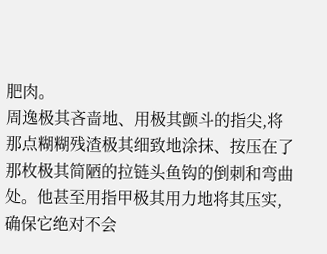肥肉。
周逸极其吝啬地、用极其颤斗的指尖,将那点糊糊残渣极其细致地涂抹、按压在了那枚极其简陋的拉链头鱼钩的倒刺和弯曲处。他甚至用指甲极其用力地将其压实,确保它绝对不会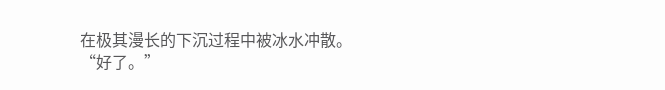在极其漫长的下沉过程中被冰水冲散。
“好了。”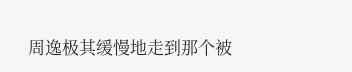周逸极其缓慢地走到那个被